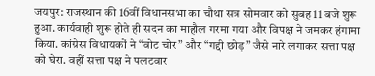जयपुर: राजस्थान की 16वीं विधानसभा का चौथा सत्र सोमवार को सुबह 11 बजे शुरू हुआ. कार्यवाही शुरू होते ही सदन का माहौल गरमा गया और विपक्ष ने जमकर हंगामा किया. कांग्रेस विधायकों ने “वोट चोर” और “गद्दी छोड़” जैसे नारे लगाकर सत्ता पक्ष को घेरा. वहीं सत्ता पक्ष ने पलटवार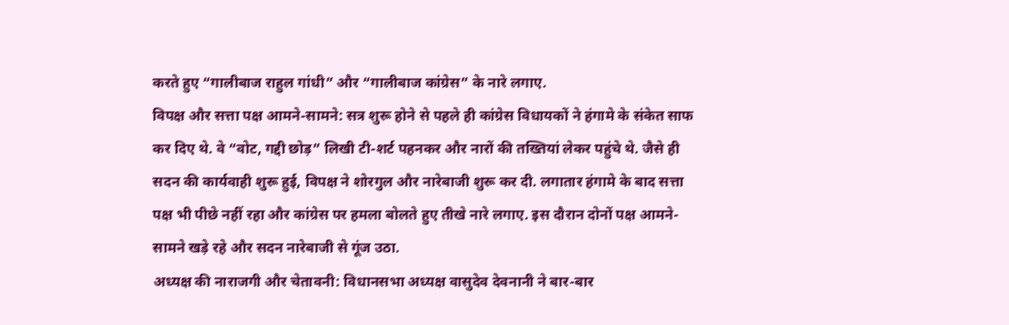करते हुए “गालीबाज राहुल गांधी” और “गालीबाज कांग्रेस” के नारे लगाए.
विपक्ष और सत्ता पक्ष आमने-सामने: सत्र शुरू होने से पहले ही कांग्रेस विधायकों ने हंगामे के संकेत साफ कर दिए थे. वे “वोट, गद्दी छोड़” लिखी टी-शर्ट पहनकर और नारों की तख्तियां लेकर पहुंचे थे. जैसे ही सदन की कार्यवाही शुरू हुई, विपक्ष ने शोरगुल और नारेबाजी शुरू कर दी. लगातार हंगामे के बाद सत्ता पक्ष भी पीछे नहीं रहा और कांग्रेस पर हमला बोलते हुए तीखे नारे लगाए. इस दौरान दोनों पक्ष आमने-सामने खड़े रहे और सदन नारेबाजी से गूंज उठा.
अध्यक्ष की नाराजगी और चेतावनी: विधानसभा अध्यक्ष वासुदेव देवनानी ने बार-बार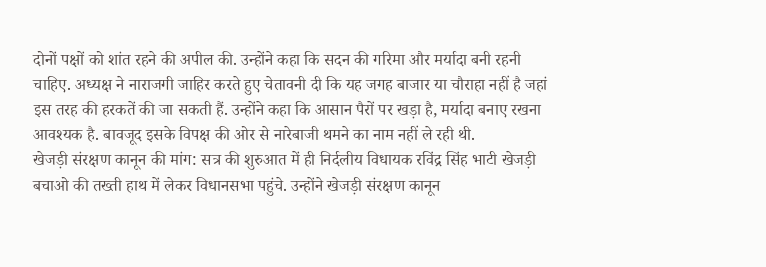दोनों पक्षों को शांत रहने की अपील की. उन्होंने कहा कि सदन की गरिमा और मर्यादा बनी रहनी चाहिए. अध्यक्ष ने नाराजगी जाहिर करते हुए चेतावनी दी कि यह जगह बाजार या चौराहा नहीं है जहां इस तरह की हरकतें की जा सकती हैं. उन्होंने कहा कि आसान पैरों पर खड़ा है, मर्यादा बनाए रखना आवश्यक है. बावजूद इसके विपक्ष की ओर से नारेबाजी थमने का नाम नहीं ले रही थी.
खेजड़ी संरक्षण कानून की मांग: सत्र की शुरुआत में ही निर्दलीय विधायक रविंद्र सिंह भाटी खेजड़ी बचाओ की तख्ती हाथ में लेकर विधानसभा पहुंचे. उन्होंने खेजड़ी संरक्षण कानून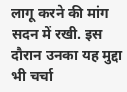लागू करने की मांग सदन में रखी. इस दौरान उनका यह मुद्दा भी चर्चा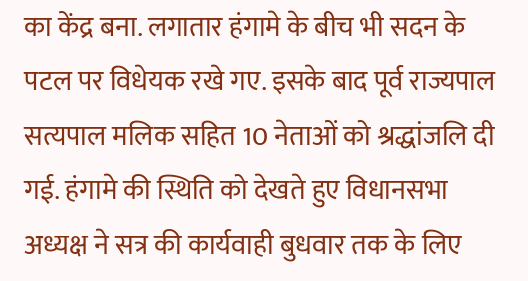का केंद्र बना. लगातार हंगामे के बीच भी सदन के पटल पर विधेयक रखे गए. इसके बाद पूर्व राज्यपाल सत्यपाल मलिक सहित 10 नेताओं को श्रद्धांजलि दी गई. हंगामे की स्थिति को देखते हुए विधानसभा अध्यक्ष ने सत्र की कार्यवाही बुधवार तक के लिए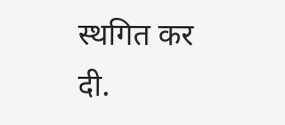स्थगित कर दी.